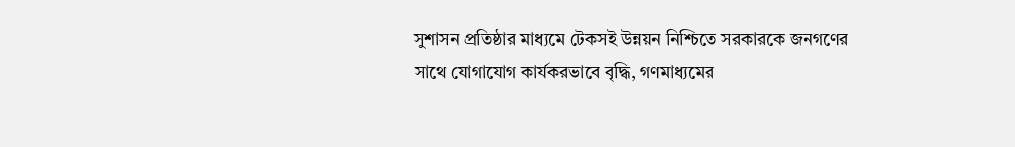সুশাসন প্রতিষ্ঠার মাধ্যমে টেকসই উন্নয়ন নিশ্চিতে সরকারকে জনগণের সাথে যোগাযোগ কার্যকরভাবে বৃদ্ধি, গণমাধ্যমের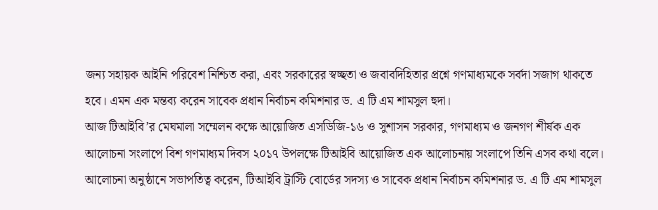জন্য সহায়ক আইনি পরিবেশ নিশ্চিত করা, এবং সরকারের স্বচ্ছতা ও জবাবদিহিতার প্রশ্নে গণমাধ্যমকে সর্বদা সজাগ থাকতে হবে। এমন এক মন্তব্য করেন সাবেক প্রধান নির্বাচন কমিশনার ড. এ টি এম শামসুল হুদা।
আজ টিআইবি’র মেঘমালা সম্মেলন কক্ষে আয়োজিত এসডিজি-১৬ ও সুশাসন সরকার, গণমাধ্যম ও জনগণ শীর্ষক এক আলোচনা সংলাপে বিশ গণমাধ্যম দিবস ২০১৭ উপলক্ষে টিআইবি আয়োজিত এক আলোচনায় সংলাপে তিনি এসব কথা বলে। আলোচনা অনুষ্ঠানে সভাপতিত্ব করেন, টিআইবি ট্রাস্টি বোর্ডের সদস্য ও সাবেক প্রধান নির্বাচন কমিশনার ড. এ টি এম শামসুল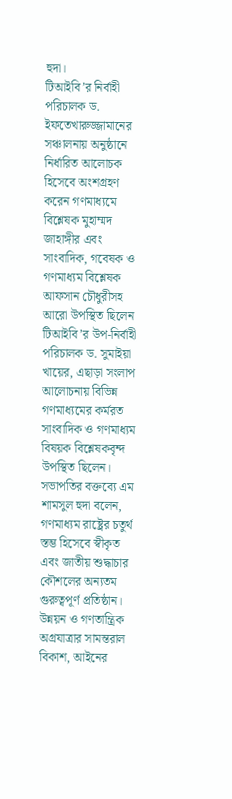হুদা।
টিআইবি’র নির্বাহী পরিচালক ড. ইফতেখারুজ্জামানের সঞ্চালনায় অনুষ্ঠানে নির্ধারিত আলোচক হিসেবে অংশগ্রহণ করেন গণমাধ্যমে বিশ্লেষক মুহাম্মদ জাহাঙ্গীর এবং সাংবাদিক, গবেষক ও গণমাধ্যম বিশ্লেষক আফসান চৌধুরীসহ আরো উপস্থিত ছিলেন টিআইবি’র উপ-নির্বাহী পরিচালক ড. সুমাইয়া খায়ের, এছাড়া সংলাপ আলোচনায় বিভিন্ন গণমাধ্যমের কর্মরত সাংবাদিক ও গণমাধ্যম বিষয়ক বিশ্লেষকবৃন্দ উপস্থিত ছিলেন।
সভাপতির বক্তব্যে এম শামসুল হুদা বলেন, গণমাধ্যম রাষ্ট্রের চতুর্থ স্তম্ভ হিসেবে স্বীকৃত এবং জাতীয় শুদ্ধাচার কৌশলের অন্যতম গুরুত্বপূর্ণ প্রতিষ্ঠান। উন্নয়ন ও গণতান্ত্রিক অগ্রযাত্রার সামন্তরাল বিকাশ, আইনের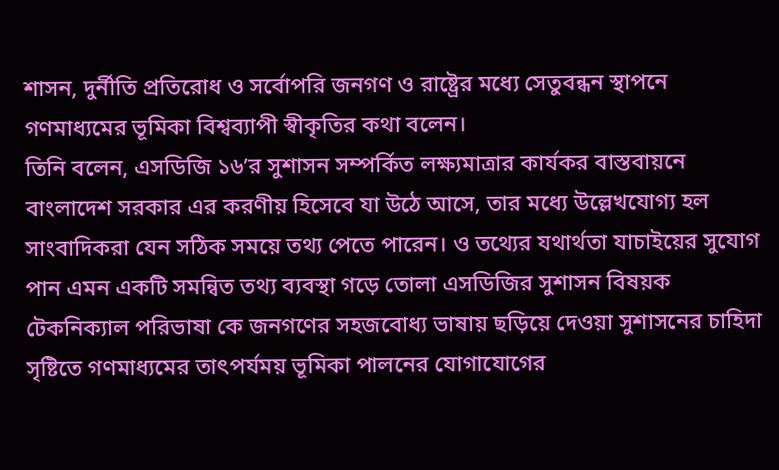শাসন, দুর্নীতি প্রতিরোধ ও সর্বোপরি জনগণ ও রাষ্ট্রের মধ্যে সেতুবন্ধন স্থাপনে গণমাধ্যমের ভূমিকা বিশ্বব্যাপী স্বীকৃতির কথা বলেন।
তিনি বলেন, এসডিজি ১৬’র সুশাসন সম্পর্কিত লক্ষ্যমাত্রার কার্যকর বাস্তবায়নে বাংলাদেশ সরকার এর করণীয় হিসেবে যা উঠে আসে, তার মধ্যে উল্লেখযোগ্য হল সাংবাদিকরা যেন সঠিক সময়ে তথ্য পেতে পারেন। ও তথ্যের যথার্থতা যাচাইয়ের সুযোগ পান এমন একটি সমন্বিত তথ্য ব্যবস্থা গড়ে তোলা এসডিজির সুশাসন বিষয়ক টেকনিক্যাল পরিভাষা কে জনগণের সহজবোধ্য ভাষায় ছড়িয়ে দেওয়া সুশাসনের চাহিদা সৃষ্টিতে গণমাধ্যমের তাৎপর্যময় ভূমিকা পালনের যোগাযোগের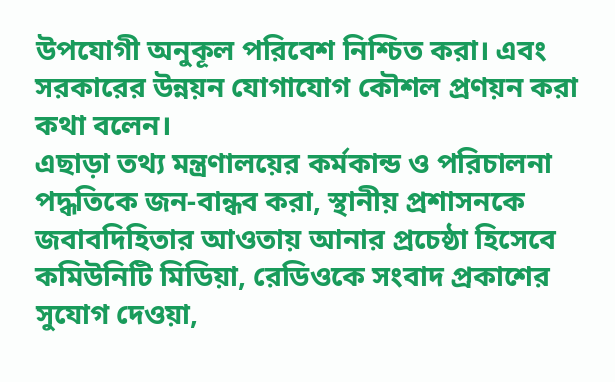উপযোগী অনুকূল পরিবেশ নিশ্চিত করা। এবং সরকারের উন্নয়ন যোগাযোগ কৌশল প্রণয়ন করা কথা বলেন।
এছাড়া তথ্য মন্ত্রণালয়ের কর্মকান্ড ও পরিচালনা পদ্ধতিকে জন-বান্ধব করা, স্থানীয় প্রশাসনকে জবাবদিহিতার আওতায় আনার প্রচেষ্ঠা হিসেবে কমিউনিটি মিডিয়া, রেডিওকে সংবাদ প্রকাশের সুযোগ দেওয়া,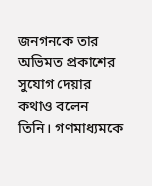জনগনকে তার অভিমত প্রকাশের সুযোগ দেয়ার কথাও বলেন তিনি। গণমাধ্যমকে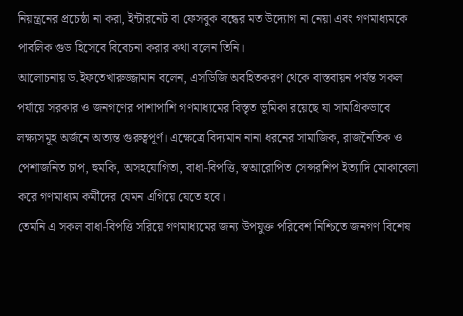নিয়ন্ত্রনের প্রচেষ্ঠা না করা, ইন্টারনেট বা ফেসবুক বন্ধের মত উদ্যোগ না নেয়া এবং গণমাধ্যমকে পাবলিক গুড হিসেবে বিবেচনা করার কথা বলেন তিনি।
আলোচনায় ড.ইফতেখারুজ্জামান বলেন, এসডিজি অবহিতকরণ থেকে বাস্তবায়ন পর্যন্ত সকল পর্যায়ে সরকার ও জনগণের পাশাপাশি গণমাধ্যমের বিস্তৃত ভূমিকা রয়েছে যা সামগ্রিকভাবে লক্ষ্যসমূহ অর্জনে অত্যন্ত গুরুত্বপূর্ণ। এক্ষেত্রে বিদ্যমান নানা ধরনের সামাজিক, রাজনৈতিক ও পেশাজনিত চাপ, হুমকি, অসহযোগিতা, বাধা-বিপত্তি, স্বআরোপিত সেন্সরশিপ ইত্যাদি মোকাবেলা করে গণমাধ্যম কর্মীদের যেমন এগিয়ে যেতে হবে।
তেমনি এ সকল বাধা-বিপত্তি সরিয়ে গণমাধ্যমের জন্য উপযুক্ত পরিবেশ নিশ্চিতে জনগণ বিশেষ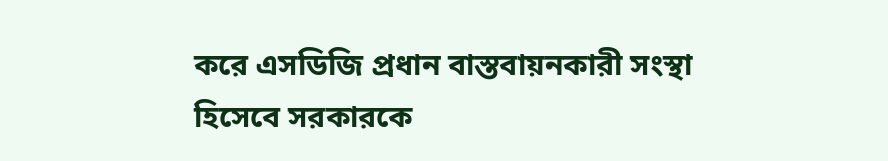করে এসডিজি প্রধান বাস্তবায়নকারী সংস্থা হিসেবে সরকারকে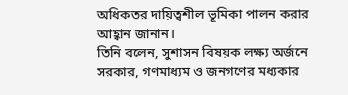অধিকতর দায়িত্বশীল ভূমিকা পালন করার আহ্বান জানান।
তিনি বলেন, সুশাসন বিষয়ক লক্ষ্য অর্জনে সরকার, গণমাধ্যম ও জনগণের মধ্যকার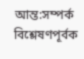আন্ত:সম্পর্ক বিশ্লেষণপূর্বক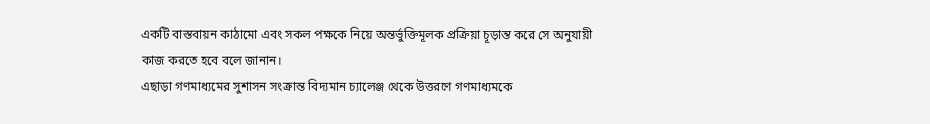একটি বাস্তবায়ন কাঠামো এবং সকল পক্ষকে নিয়ে অন্তর্ভুক্তিমূলক প্রক্রিয়া চূড়ান্ত করে সে অনুযায়ী কাজ করতে হবে বলে জানান।
এছাড়া গণমাধ্যমের সুশাসন সংক্রান্ত বিদ্যমান চ্যালেঞ্জ থেকে উত্তরণে গণমাধ্যমকে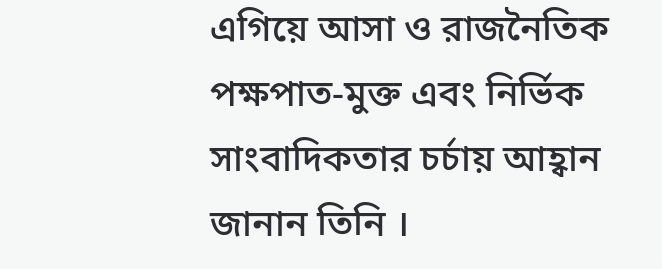এগিয়ে আসা ও রাজনৈতিক পক্ষপাত-মুক্ত এবং নির্ভিক সাংবাদিকতার চর্চায় আহ্বান জানান তিনি ।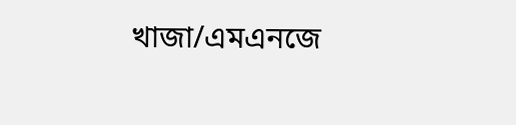খাজা/এমএনজে